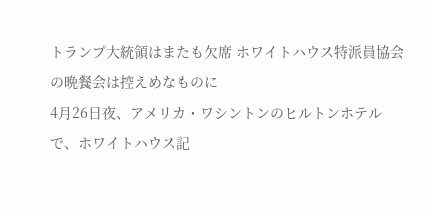トランプ大統領はまたも欠席 ホワイトハウス特派員協会の晩餐会は控えめなものに
4月26日夜、アメリカ・ワシントンのヒルトンホテルで、ホワイトハウス記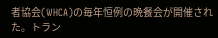者協会(WHCA)の毎年恒例の晩餐会が開催された。トラン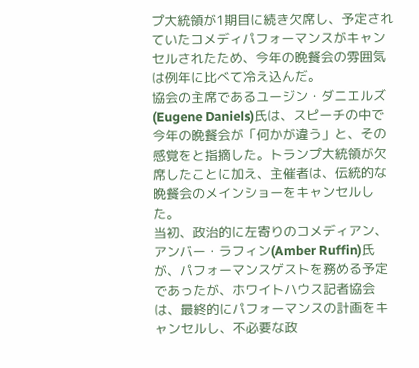プ大統領が1期目に続き欠席し、予定されていたコメディパフォーマンスがキャンセルされたため、今年の晩餐会の雰囲気は例年に比べて冷え込んだ。
協会の主席であるユージン・ダニエルズ(Eugene Daniels)氏は、スピーチの中で今年の晩餐会が「何かが違う」と、その感覚をと指摘した。トランプ大統領が欠席したことに加え、主催者は、伝統的な晩餐会のメインショーをキャンセルした。
当初、政治的に左寄りのコメディアン、アンバー・ラフィン(Amber Ruffin)氏が、パフォーマンスゲストを務める予定であったが、ホワイトハウス記者協会は、最終的にパフォーマンスの計画をキャンセルし、不必要な政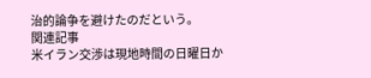治的論争を避けたのだという。
関連記事
米イラン交渉は現地時間の日曜日か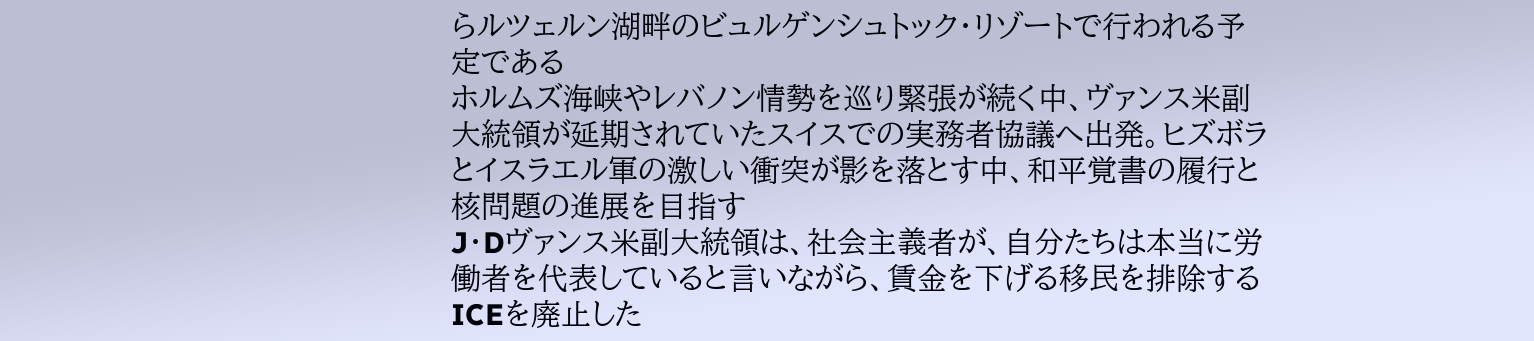らルツェルン湖畔のビュルゲンシュトック・リゾートで行われる予定である
ホルムズ海峡やレバノン情勢を巡り緊張が続く中、ヴァンス米副大統領が延期されていたスイスでの実務者協議へ出発。ヒズボラとイスラエル軍の激しい衝突が影を落とす中、和平覚書の履行と核問題の進展を目指す
J・Dヴァンス米副大統領は、社会主義者が、自分たちは本当に労働者を代表していると言いながら、賃金を下げる移民を排除するICEを廃止した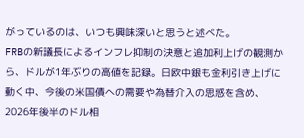がっているのは、いつも興味深いと思うと述べた。
FRBの新議長によるインフレ抑制の決意と追加利上げの観測から、ドルが1年ぶりの高値を記録。日欧中銀も金利引き上げに動く中、今後の米国債への需要や為替介入の思惑を含め、2026年後半のドル相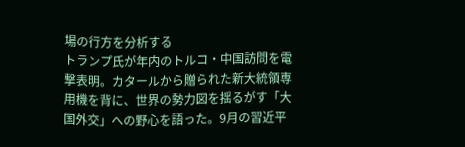場の行方を分析する
トランプ氏が年内のトルコ・中国訪問を電撃表明。カタールから贈られた新大統領専用機を背に、世界の勢力図を揺るがす「大国外交」への野心を語った。9月の習近平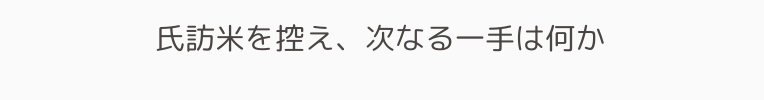氏訪米を控え、次なる一手は何か